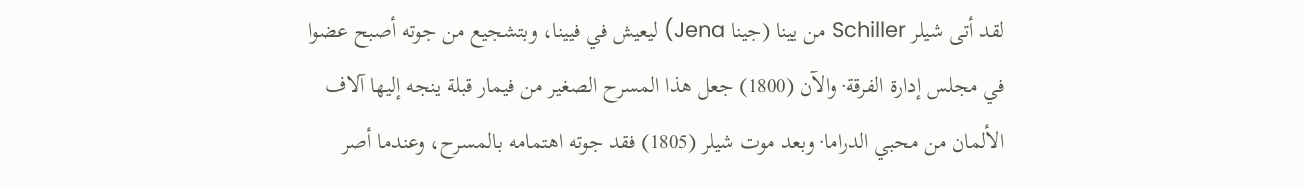لقد أتى شيلر Schiller من يينا (جينا Jena) ليعيش في فيينا، وبتشجيع من جوته أصبح عضوا في مجلس إدارة الفرقة· والآن (1800) جعل هذا المسرح الصغير من فيمار قبلة ينجه إليها آلاف الألمان من محبي الدراما· وبعد موت شيلر (1805) فقد جوته اهتمامه بالمسرح، وعندما أصر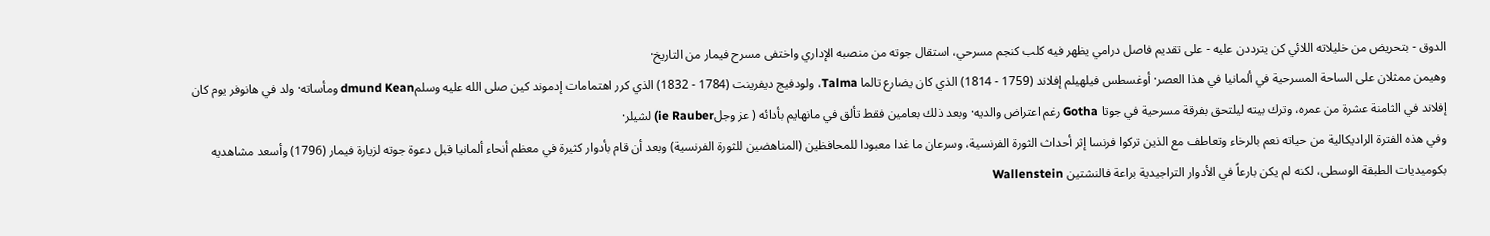الدوق - بتحريض من خليلاته اللائي كن يترددن عليه - على تقديم فاصل درامي يظهر فيه كلب كنجم مسرحي، استقال جوته من منصبه الإداري واختفى مسرح فيمار من التاريخ·
وهيمن ممثلان على الساحة المسرحية في ألمانيا في هذا العصر· أوغسطس فيلهيلم إفلاند (1759 - 1814) الذي كان يضارع تالما Talma، ولودفيج ديفرينت (1784 - 1832) الذي كرر اهتمامات إدموند كين صلى الله عليه وسلمdmund Kean ومأساته· ولد في هانوفر يوم كان إفلاند في الثامنة عشرة من عمره، وترك بيته ليلتحق بفرقة مسرحية في جوتا Gotha رغم اعتراض والديه· وبعد ذلك بعامين فقط تألق في مانهايم بأدائه ( عز وجلie Rauber) لشيلر·
وفي هذه الفترة الراديكالية من حياته نعم بالرخاء وتعاطف مع الذين تركوا فرنسا إثر أحداث الثورة الفرنسية، وسرعان ما غدا معبودا للمحافظين (المناهضين للثورة الفرنسية) وبعد أن قام بأدوار كثيرة في معظم أنحاء ألمانيا قبل دعوة جوته لزيارة فيمار (1796) وأسعد مشاهديه بكوميديات الطبقة الوسطى، لكنه لم يكن بارعاً في الأدوار التراجيدية براعة فالنشتين Wallenstein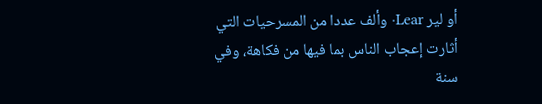أو لير Lear· وألف عددا من المسرحيات التي أثارت إعجاب الناس بما فيها من فكاهة، وفي سنة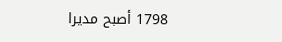1798 أصبح مديرا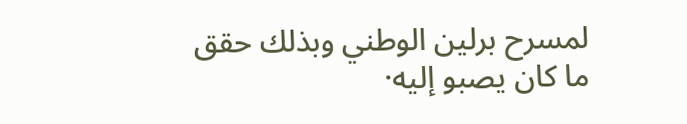لمسرح برلين الوطني وبذلك حقق ما كان يصبو إليه·